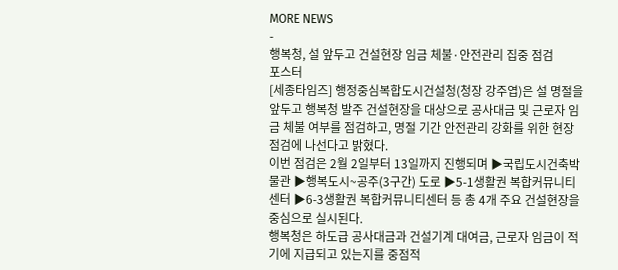MORE NEWS
-
행복청, 설 앞두고 건설현장 임금 체불·안전관리 집중 점검
포스터
[세종타임즈] 행정중심복합도시건설청(청장 강주엽)은 설 명절을 앞두고 행복청 발주 건설현장을 대상으로 공사대금 및 근로자 임금 체불 여부를 점검하고, 명절 기간 안전관리 강화를 위한 현장 점검에 나선다고 밝혔다.
이번 점검은 2월 2일부터 13일까지 진행되며 ▶국립도시건축박물관 ▶행복도시~공주(3구간) 도로 ▶5-1생활권 복합커뮤니티센터 ▶6-3생활권 복합커뮤니티센터 등 총 4개 주요 건설현장을 중심으로 실시된다.
행복청은 하도급 공사대금과 건설기계 대여금, 근로자 임금이 적기에 지급되고 있는지를 중점적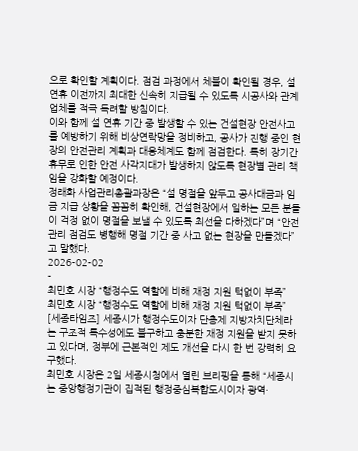으로 확인할 계획이다. 점검 과정에서 체불이 확인될 경우, 설 연휴 이전까지 최대한 신속히 지급될 수 있도록 시공사와 관계 업체를 적극 독려할 방침이다.
이와 함께 설 연휴 기간 중 발생할 수 있는 건설현장 안전사고를 예방하기 위해 비상연락망을 정비하고, 공사가 진행 중인 현장의 안전관리 계획과 대응체계도 함께 점검한다. 특히 장기간 휴무로 인한 안전 사각지대가 발생하지 않도록 현장별 관리 책임을 강화할 예정이다.
정래화 사업관리총괄과장은 “설 명절을 앞두고 공사대금과 임금 지급 상황을 꼼꼼히 확인해, 건설현장에서 일하는 모든 분들이 걱정 없이 명절을 보낼 수 있도록 최선을 다하겠다”며 “안전관리 점검도 병행해 명절 기간 중 사고 없는 현장을 만들겠다”고 말했다.
2026-02-02
-
최민호 시장 “행정수도 역할에 비해 재정 지원 턱없이 부족”
최민호 시장 “행정수도 역할에 비해 재정 지원 턱없이 부족”
[세종타임즈] 세종시가 행정수도이자 단층제 지방자치단체라는 구조적 특수성에도 불구하고 충분한 재정 지원을 받지 못하고 있다며, 정부에 근본적인 제도 개선을 다시 한 번 강력히 요구했다.
최민호 시장은 2일 세종시청에서 열린 브리핑을 통해 “세종시는 중앙행정기관이 집적된 행정중심복합도시이자 광역·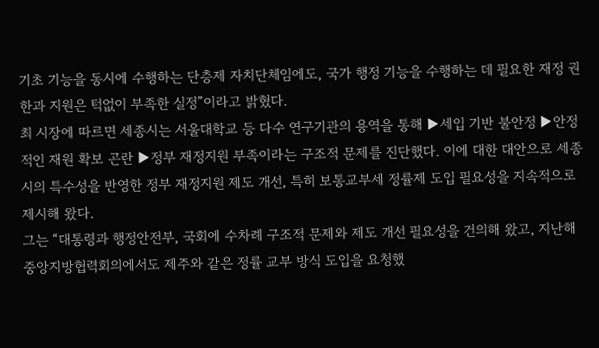기초 기능을 동시에 수행하는 단층제 자치단체임에도, 국가 행정 기능을 수행하는 데 필요한 재정 권한과 지원은 턱없이 부족한 실정”이라고 밝혔다.
최 시장에 따르면 세종시는 서울대학교 등 다수 연구기관의 용역을 통해 ▶세입 기반 불안정 ▶안정적인 재원 확보 곤란 ▶정부 재정지원 부족이라는 구조적 문제를 진단했다. 이에 대한 대안으로 세종시의 특수성을 반영한 정부 재정지원 제도 개선, 특히 보통교부세 정률제 도입 필요성을 지속적으로 제시해 왔다.
그는 “대통령과 행정안전부, 국회에 수차례 구조적 문제와 제도 개선 필요성을 건의해 왔고, 지난해 중앙지방협력회의에서도 제주와 같은 정률 교부 방식 도입을 요청했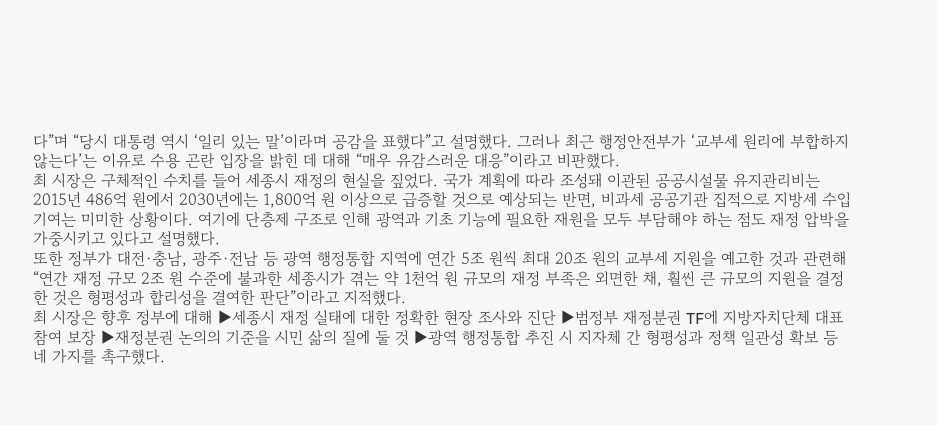다”며 “당시 대통령 역시 ‘일리 있는 말’이라며 공감을 표했다”고 설명했다. 그러나 최근 행정안전부가 ‘교부세 원리에 부합하지 않는다’는 이유로 수용 곤란 입장을 밝힌 데 대해 “매우 유감스러운 대응”이라고 비판했다.
최 시장은 구체적인 수치를 들어 세종시 재정의 현실을 짚었다. 국가 계획에 따라 조성돼 이관된 공공시설물 유지관리비는 2015년 486억 원에서 2030년에는 1,800억 원 이상으로 급증할 것으로 예상되는 반면, 비과세 공공기관 집적으로 지방세 수입 기여는 미미한 상황이다. 여기에 단층제 구조로 인해 광역과 기초 기능에 필요한 재원을 모두 부담해야 하는 점도 재정 압박을 가중시키고 있다고 설명했다.
또한 정부가 대전·충남, 광주·전남 등 광역 행정통합 지역에 연간 5조 원씩 최대 20조 원의 교부세 지원을 예고한 것과 관련해 “연간 재정 규모 2조 원 수준에 불과한 세종시가 겪는 약 1천억 원 규모의 재정 부족은 외면한 채, 훨씬 큰 규모의 지원을 결정한 것은 형평성과 합리성을 결여한 판단”이라고 지적했다.
최 시장은 향후 정부에 대해 ▶세종시 재정 실태에 대한 정확한 현장 조사와 진단 ▶범정부 재정분권 TF에 지방자치단체 대표 참여 보장 ▶재정분권 논의의 기준을 시민 삶의 질에 둘 것 ▶광역 행정통합 추진 시 지자체 간 형평성과 정책 일관성 확보 등 네 가지를 촉구했다.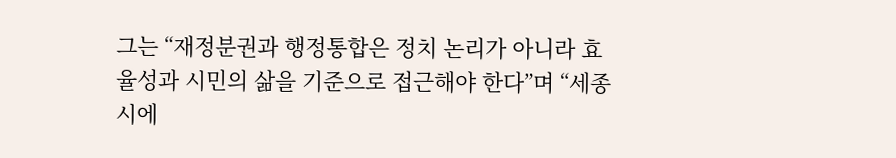그는 “재정분권과 행정통합은 정치 논리가 아니라 효율성과 시민의 삶을 기준으로 접근해야 한다”며 “세종시에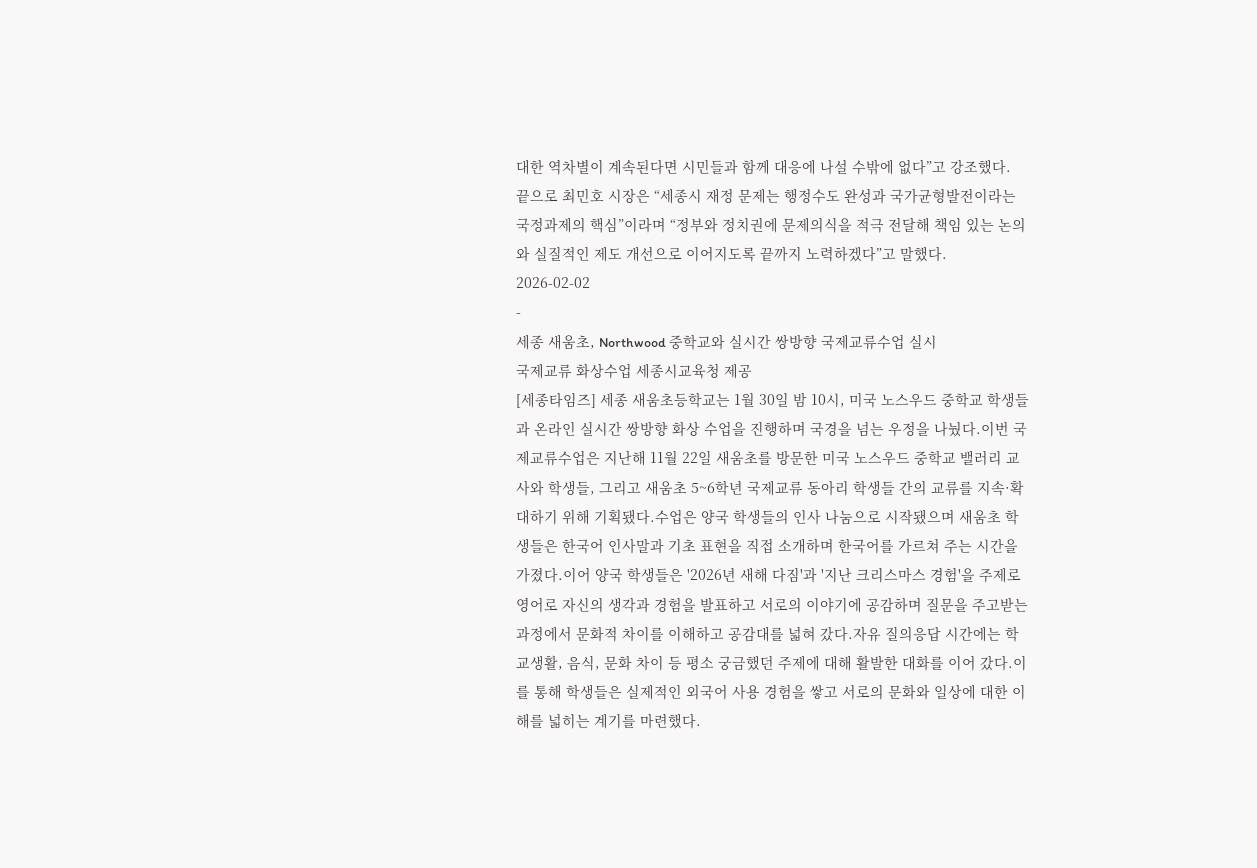대한 역차별이 계속된다면 시민들과 함께 대응에 나설 수밖에 없다”고 강조했다.
끝으로 최민호 시장은 “세종시 재정 문제는 행정수도 완성과 국가균형발전이라는 국정과제의 핵심”이라며 “정부와 정치권에 문제의식을 적극 전달해 책임 있는 논의와 실질적인 제도 개선으로 이어지도록 끝까지 노력하겠다”고 말했다.
2026-02-02
-
세종 새움초, Northwood 중학교와 실시간 쌍방향 국제교류수업 실시
국제교류 화상수업 세종시교육청 제공
[세종타임즈] 세종 새움초등학교는 1월 30일 밤 10시, 미국 노스우드 중학교 학생들과 온라인 실시간 쌍방향 화상 수업을 진행하며 국경을 넘는 우정을 나눴다.이번 국제교류수업은 지난해 11월 22일 새움초를 방문한 미국 노스우드 중학교 밸러리 교사와 학생들, 그리고 새움초 5~6학년 국제교류 동아리 학생들 간의 교류를 지속·확대하기 위해 기획됐다.수업은 양국 학생들의 인사 나눔으로 시작됐으며 새움초 학생들은 한국어 인사말과 기초 표현을 직접 소개하며 한국어를 가르쳐 주는 시간을 가졌다.이어 양국 학생들은 '2026년 새해 다짐'과 '지난 크리스마스 경험'을 주제로 영어로 자신의 생각과 경험을 발표하고 서로의 이야기에 공감하며 질문을 주고받는 과정에서 문화적 차이를 이해하고 공감대를 넓혀 갔다.자유 질의응답 시간에는 학교생활, 음식, 문화 차이 등 평소 궁금했던 주제에 대해 활발한 대화를 이어 갔다.이를 통해 학생들은 실제적인 외국어 사용 경험을 쌓고 서로의 문화와 일상에 대한 이해를 넓히는 계기를 마련했다.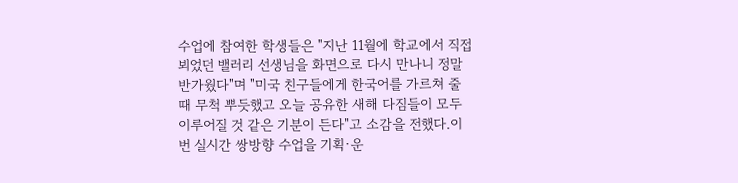수업에 참여한 학생들은 "지난 11월에 학교에서 직접 뵈었던 밸러리 선생님을 화면으로 다시 만나니 정말 반가웠다"며 "미국 친구들에게 한국어를 가르쳐 줄 때 무척 뿌듯했고 오늘 공유한 새해 다짐들이 모두 이루어질 것 같은 기분이 든다"고 소감을 전했다.이번 실시간 쌍방향 수업을 기획·운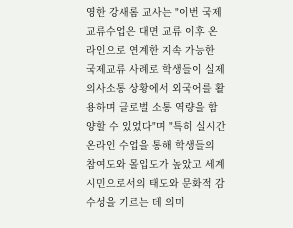영한 강새롬 교사는 "이번 국제교류수업은 대면 교류 이후 온라인으로 연계한 지속 가능한 국제교류 사례로 학생들이 실제 의사소통 상황에서 외국어를 활용하며 글로벌 소통 역량을 함양할 수 있었다"며 "특히 실시간 온라인 수업을 통해 학생들의 참여도와 몰입도가 높았고 세계시민으로서의 태도와 문화적 감수성을 기르는 데 의미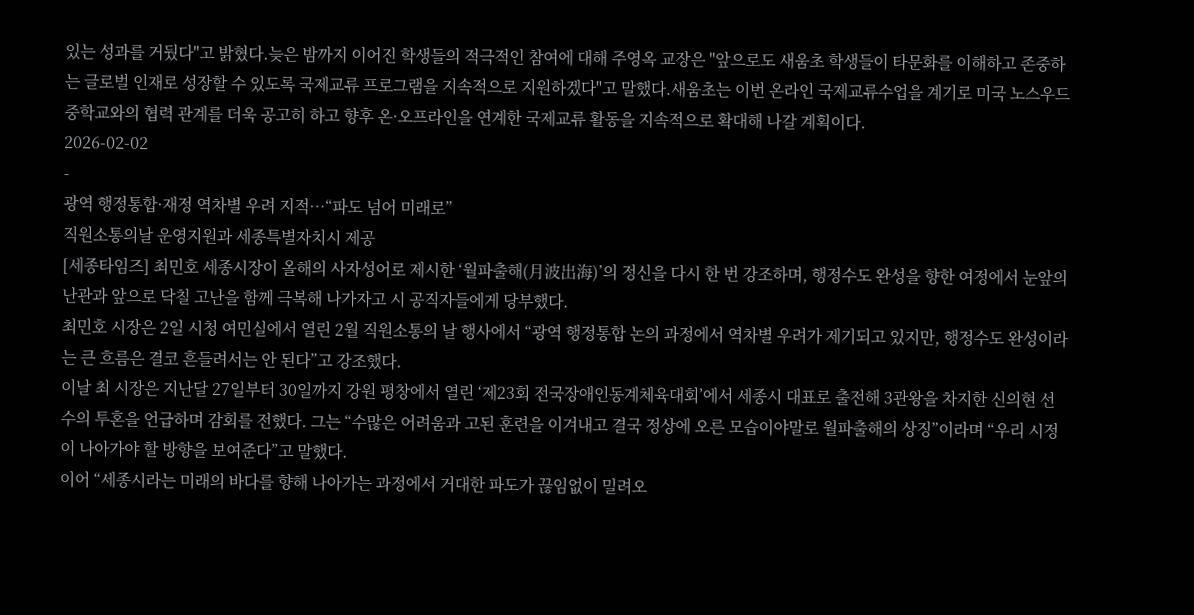있는 성과를 거뒀다"고 밝혔다.늦은 밤까지 이어진 학생들의 적극적인 참여에 대해 주영옥 교장은 "앞으로도 새움초 학생들이 타문화를 이해하고 존중하는 글로벌 인재로 성장할 수 있도록 국제교류 프로그램을 지속적으로 지원하겠다"고 말했다.새움초는 이번 온라인 국제교류수업을 계기로 미국 노스우드 중학교와의 협력 관계를 더욱 공고히 하고 향후 온·오프라인을 연계한 국제교류 활동을 지속적으로 확대해 나갈 계획이다.
2026-02-02
-
광역 행정통합·재정 역차별 우려 지적…“파도 넘어 미래로”
직원소통의날 운영지원과 세종특별자치시 제공
[세종타임즈] 최민호 세종시장이 올해의 사자성어로 제시한 ‘월파출해(月波出海)’의 정신을 다시 한 번 강조하며, 행정수도 완성을 향한 여정에서 눈앞의 난관과 앞으로 닥칠 고난을 함께 극복해 나가자고 시 공직자들에게 당부했다.
최민호 시장은 2일 시청 여민실에서 열린 2월 직원소통의 날 행사에서 “광역 행정통합 논의 과정에서 역차별 우려가 제기되고 있지만, 행정수도 완성이라는 큰 흐름은 결코 흔들려서는 안 된다”고 강조했다.
이날 최 시장은 지난달 27일부터 30일까지 강원 평창에서 열린 ‘제23회 전국장애인동계체육대회’에서 세종시 대표로 출전해 3관왕을 차지한 신의현 선수의 투혼을 언급하며 감회를 전했다. 그는 “수많은 어려움과 고된 훈련을 이겨내고 결국 정상에 오른 모습이야말로 월파출해의 상징”이라며 “우리 시정이 나아가야 할 방향을 보여준다”고 말했다.
이어 “세종시라는 미래의 바다를 향해 나아가는 과정에서 거대한 파도가 끊임없이 밀려오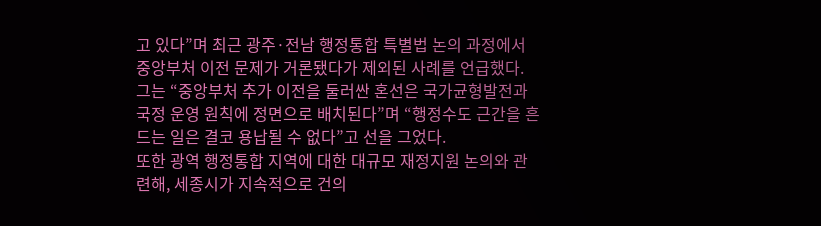고 있다”며 최근 광주·전남 행정통합 특별법 논의 과정에서 중앙부처 이전 문제가 거론됐다가 제외된 사례를 언급했다. 그는 “중앙부처 추가 이전을 둘러싼 혼선은 국가균형발전과 국정 운영 원칙에 정면으로 배치된다”며 “행정수도 근간을 흔드는 일은 결코 용납될 수 없다”고 선을 그었다.
또한 광역 행정통합 지역에 대한 대규모 재정지원 논의와 관련해, 세종시가 지속적으로 건의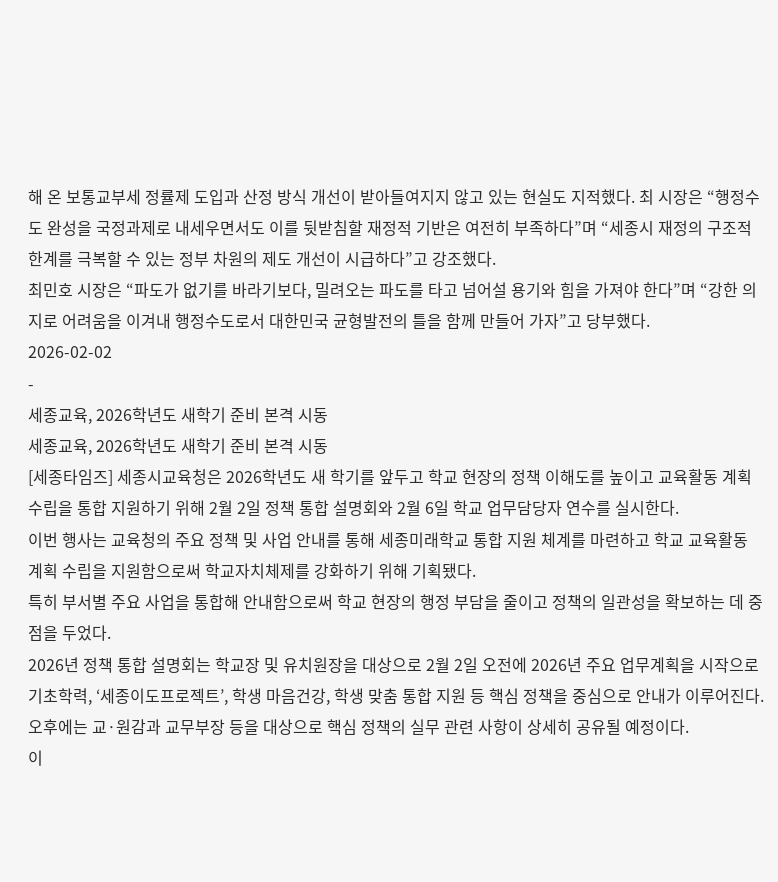해 온 보통교부세 정률제 도입과 산정 방식 개선이 받아들여지지 않고 있는 현실도 지적했다. 최 시장은 “행정수도 완성을 국정과제로 내세우면서도 이를 뒷받침할 재정적 기반은 여전히 부족하다”며 “세종시 재정의 구조적 한계를 극복할 수 있는 정부 차원의 제도 개선이 시급하다”고 강조했다.
최민호 시장은 “파도가 없기를 바라기보다, 밀려오는 파도를 타고 넘어설 용기와 힘을 가져야 한다”며 “강한 의지로 어려움을 이겨내 행정수도로서 대한민국 균형발전의 틀을 함께 만들어 가자”고 당부했다.
2026-02-02
-
세종교육, 2026학년도 새학기 준비 본격 시동
세종교육, 2026학년도 새학기 준비 본격 시동
[세종타임즈] 세종시교육청은 2026학년도 새 학기를 앞두고 학교 현장의 정책 이해도를 높이고 교육활동 계획 수립을 통합 지원하기 위해 2월 2일 정책 통합 설명회와 2월 6일 학교 업무담당자 연수를 실시한다.
이번 행사는 교육청의 주요 정책 및 사업 안내를 통해 세종미래학교 통합 지원 체계를 마련하고 학교 교육활동 계획 수립을 지원함으로써 학교자치체제를 강화하기 위해 기획됐다.
특히 부서별 주요 사업을 통합해 안내함으로써 학교 현장의 행정 부담을 줄이고 정책의 일관성을 확보하는 데 중점을 두었다.
2026년 정책 통합 설명회는 학교장 및 유치원장을 대상으로 2월 2일 오전에 2026년 주요 업무계획을 시작으로 기초학력, ‘세종이도프로젝트’, 학생 마음건강, 학생 맞춤 통합 지원 등 핵심 정책을 중심으로 안내가 이루어진다.
오후에는 교·원감과 교무부장 등을 대상으로 핵심 정책의 실무 관련 사항이 상세히 공유될 예정이다.
이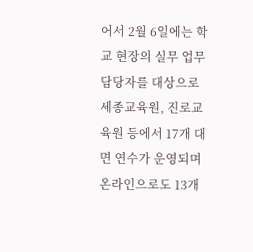어서 2월 6일에는 학교 현장의 실무 업무담당자를 대상으로 세종교육원, 진로교육원 등에서 17개 대면 연수가 운영되며 온라인으로도 13개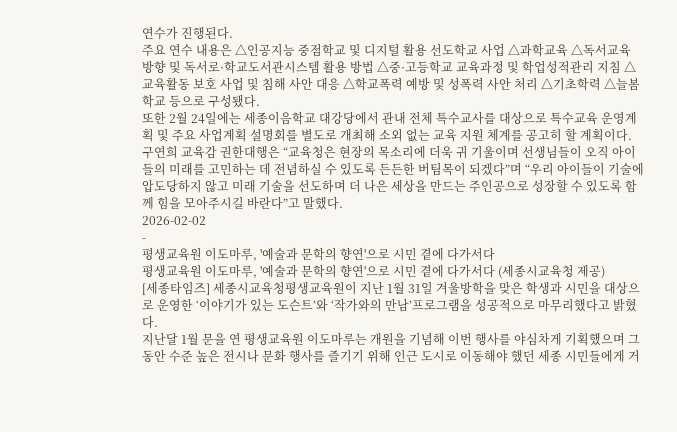연수가 진행된다.
주요 연수 내용은 △인공지능 중점학교 및 디지털 활용 선도학교 사업 △과학교육 △독서교육 방향 및 독서로·학교도서관시스템 활용 방법 △중·고등학교 교육과정 및 학업성적관리 지침 △교육활동 보호 사업 및 침해 사안 대응 △학교폭력 예방 및 성폭력 사안 처리 △기초학력 △늘봄학교 등으로 구성됐다.
또한 2월 24일에는 세종이음학교 대강당에서 관내 전체 특수교사를 대상으로 특수교육 운영계획 및 주요 사업계획 설명회를 별도로 개최해 소외 없는 교육 지원 체계를 공고히 할 계획이다.
구연희 교육감 권한대행은 “교육청은 현장의 목소리에 더욱 귀 기울이며 선생님들이 오직 아이들의 미래를 고민하는 데 전념하실 수 있도록 든든한 버팀목이 되겠다”며 “우리 아이들이 기술에 압도당하지 않고 미래 기술을 선도하며 더 나은 세상을 만드는 주인공으로 성장할 수 있도록 함께 힘을 모아주시길 바란다”고 말했다.
2026-02-02
-
평생교육원 이도마루, '예술과 문학의 향연'으로 시민 곁에 다가서다
평생교육원 이도마루, '예술과 문학의 향연'으로 시민 곁에 다가서다 (세종시교육청 제공)
[세종타임즈] 세종시교육청평생교육원이 지난 1월 31일 겨울방학을 맞은 학생과 시민을 대상으로 운영한 ‘이야기가 있는 도슨트’와 ‘작가와의 만남’프로그램을 성공적으로 마무리했다고 밝혔다.
지난달 1월 문을 연 평생교육원 이도마루는 개원을 기념해 이번 행사를 야심차게 기획했으며 그동안 수준 높은 전시나 문화 행사를 즐기기 위해 인근 도시로 이동해야 했던 세종 시민들에게 거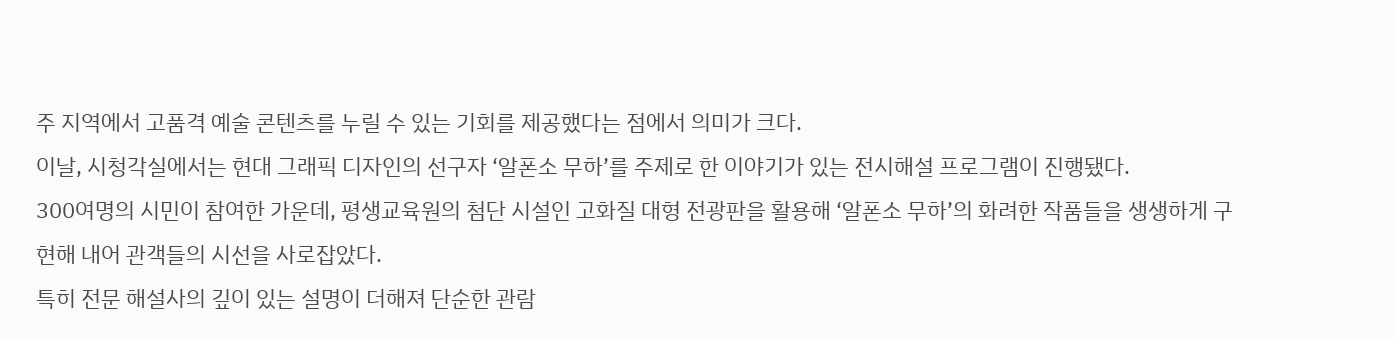주 지역에서 고품격 예술 콘텐츠를 누릴 수 있는 기회를 제공했다는 점에서 의미가 크다.
이날, 시청각실에서는 현대 그래픽 디자인의 선구자 ‘알폰소 무하’를 주제로 한 이야기가 있는 전시해설 프로그램이 진행됐다.
300여명의 시민이 참여한 가운데, 평생교육원의 첨단 시설인 고화질 대형 전광판을 활용해 ‘알폰소 무하’의 화려한 작품들을 생생하게 구현해 내어 관객들의 시선을 사로잡았다.
특히 전문 해설사의 깊이 있는 설명이 더해져 단순한 관람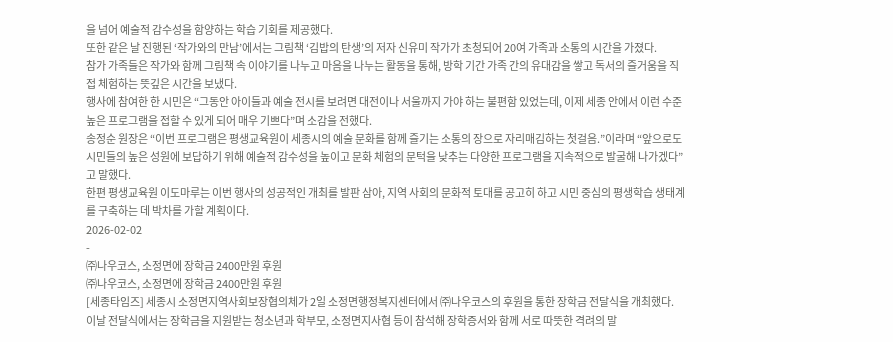을 넘어 예술적 감수성을 함양하는 학습 기회를 제공했다.
또한 같은 날 진행된 ‘작가와의 만남’에서는 그림책 ‘김밥의 탄생’의 저자 신유미 작가가 초청되어 20여 가족과 소통의 시간을 가졌다.
참가 가족들은 작가와 함께 그림책 속 이야기를 나누고 마음을 나누는 활동을 통해, 방학 기간 가족 간의 유대감을 쌓고 독서의 즐거움을 직접 체험하는 뜻깊은 시간을 보냈다.
행사에 참여한 한 시민은 “그동안 아이들과 예술 전시를 보려면 대전이나 서울까지 가야 하는 불편함 있었는데, 이제 세종 안에서 이런 수준 높은 프로그램을 접할 수 있게 되어 매우 기쁘다”며 소감을 전했다.
송정순 원장은 “이번 프로그램은 평생교육원이 세종시의 예술 문화를 함께 즐기는 소통의 장으로 자리매김하는 첫걸음.”이라며 “앞으로도 시민들의 높은 성원에 보답하기 위해 예술적 감수성을 높이고 문화 체험의 문턱을 낮추는 다양한 프로그램을 지속적으로 발굴해 나가겠다”고 말했다.
한편 평생교육원 이도마루는 이번 행사의 성공적인 개최를 발판 삼아, 지역 사회의 문화적 토대를 공고히 하고 시민 중심의 평생학습 생태계를 구축하는 데 박차를 가할 계획이다.
2026-02-02
-
㈜나우코스, 소정면에 장학금 2400만원 후원
㈜나우코스, 소정면에 장학금 2400만원 후원
[세종타임즈] 세종시 소정면지역사회보장협의체가 2일 소정면행정복지센터에서 ㈜나우코스의 후원을 통한 장학금 전달식을 개최했다.
이날 전달식에서는 장학금을 지원받는 청소년과 학부모, 소정면지사협 등이 참석해 장학증서와 함께 서로 따뜻한 격려의 말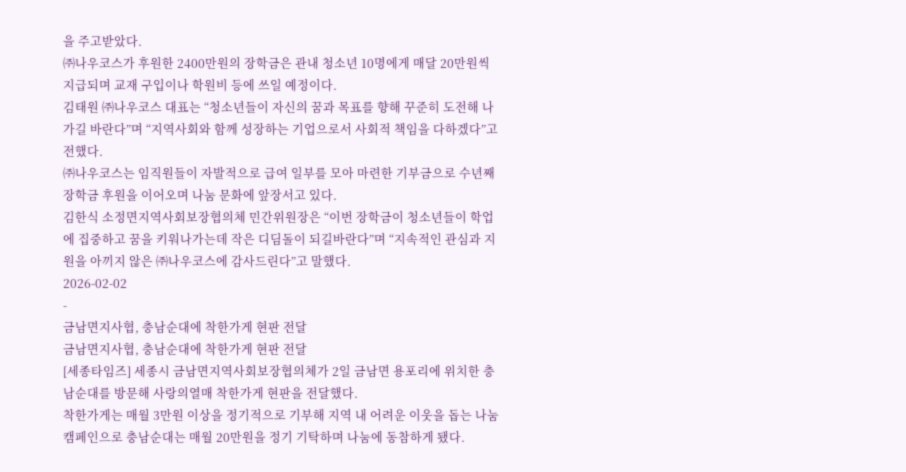을 주고받았다.
㈜나우코스가 후원한 2400만원의 장학금은 관내 청소년 10명에게 매달 20만원씩 지급되며 교재 구입이나 학원비 등에 쓰일 예정이다.
김태원 ㈜나우코스 대표는 “청소년들이 자신의 꿈과 목표를 향해 꾸준히 도전해 나가길 바란다”며 “지역사회와 함께 성장하는 기업으로서 사회적 책임을 다하겠다”고 전했다.
㈜나우코스는 임직원들이 자발적으로 급여 일부를 모아 마련한 기부금으로 수년째 장학금 후원을 이어오며 나눔 문화에 앞장서고 있다.
김한식 소정면지역사회보장협의체 민간위원장은 “이번 장학금이 청소년들이 학업에 집중하고 꿈을 키워나가는데 작은 디딤돌이 되길바란다”며 “지속적인 관심과 지원을 아끼지 않은 ㈜나우코스에 감사드린다”고 말했다.
2026-02-02
-
금남면지사협, 충남순대에 착한가게 현판 전달
금남면지사협, 충남순대에 착한가게 현판 전달
[세종타임즈] 세종시 금남면지역사회보장협의체가 2일 금남면 용포리에 위치한 충남순대를 방문해 사랑의열매 착한가게 현판을 전달했다.
착한가게는 매월 3만원 이상을 정기적으로 기부해 지역 내 어려운 이웃을 돕는 나눔 캠페인으로 충남순대는 매월 20만원을 정기 기탁하며 나눔에 동참하게 됐다.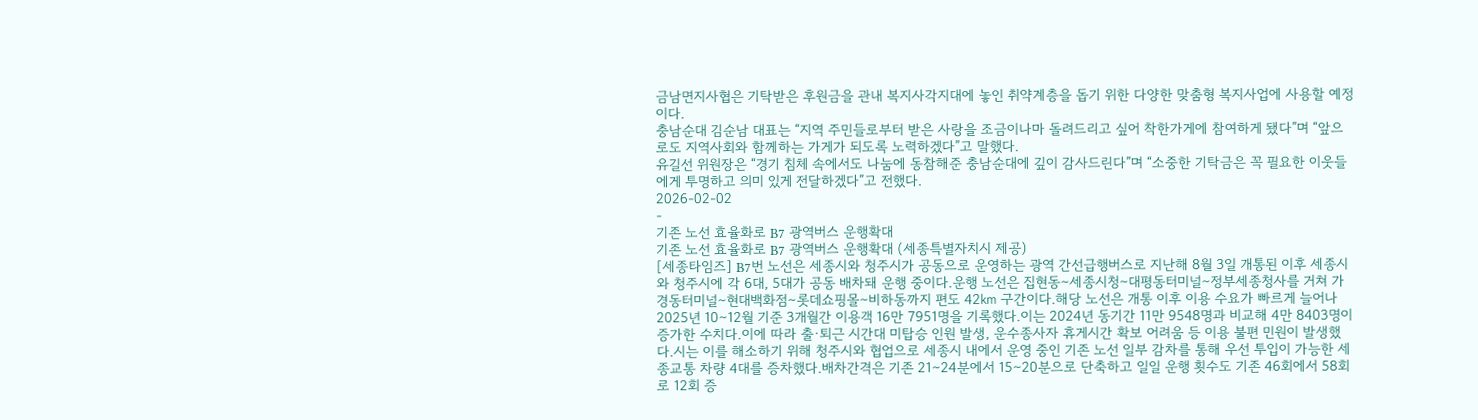금남면지사협은 기탁받은 후원금을 관내 복지사각지대에 놓인 취약계층을 돕기 위한 다양한 맞춤형 복지사업에 사용할 예정이다.
충남순대 김순남 대표는 “지역 주민들로부터 받은 사랑을 조금이나마 돌려드리고 싶어 착한가게에 참여하게 됐다”며 “앞으로도 지역사회와 함께하는 가게가 되도록 노력하겠다”고 말했다.
유길선 위원장은 “경기 침체 속에서도 나눔에 동참해준 충남순대에 깊이 감사드린다”며 “소중한 기탁금은 꼭 필요한 이웃들에게 투명하고 의미 있게 전달하겠다”고 전했다.
2026-02-02
-
기존 노선 효율화로 B7 광역버스 운행확대
기존 노선 효율화로 B7 광역버스 운행확대 (세종특별자치시 제공)
[세종타임즈] B7번 노선은 세종시와 청주시가 공동으로 운영하는 광역 간선급행버스로 지난해 8월 3일 개통된 이후 세종시와 청주시에 각 6대, 5대가 공동 배차돼 운행 중이다.운행 노선은 집현동∼세종시청∼대평동터미널∼정부세종청사를 거쳐 가경동터미널∼현대백화점∼롯데쇼핑몰∼비하동까지 편도 42㎞ 구간이다.해당 노선은 개통 이후 이용 수요가 빠르게 늘어나 2025년 10∼12월 기준 3개월간 이용객 16만 7951명을 기록했다.이는 2024년 동기간 11만 9548명과 비교해 4만 8403명이 증가한 수치다.이에 따라 출·퇴근 시간대 미탑승 인원 발생, 운수종사자 휴게시간 확보 어려움 등 이용 불편 민원이 발생했다.시는 이를 해소하기 위해 청주시와 협업으로 세종시 내에서 운영 중인 기존 노선 일부 감차를 통해 우선 투입이 가능한 세종교통 차량 4대를 증차했다.배차간격은 기존 21∼24분에서 15∼20분으로 단축하고 일일 운행 횟수도 기존 46회에서 58회로 12회 증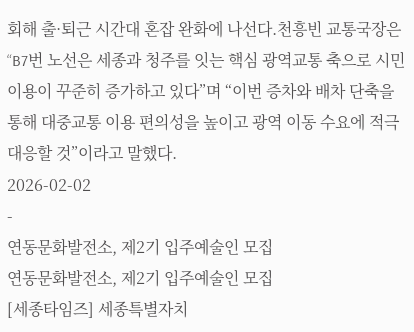회해 출·퇴근 시간대 혼잡 완화에 나선다.천흥빈 교통국장은 “B7번 노선은 세종과 청주를 잇는 핵심 광역교통 축으로 시민 이용이 꾸준히 증가하고 있다”며 “이번 증차와 배차 단축을 통해 대중교통 이용 편의성을 높이고 광역 이동 수요에 적극 대응할 것”이라고 말했다.
2026-02-02
-
연동문화발전소, 제2기 입주예술인 모집
연동문화발전소, 제2기 입주예술인 모집
[세종타임즈] 세종특별자치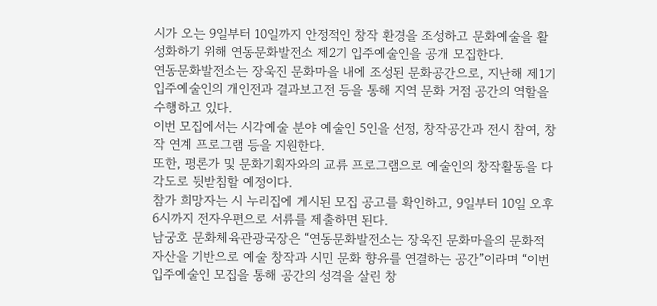시가 오는 9일부터 10일까지 안정적인 창작 환경을 조성하고 문화예술을 활성화하기 위해 연동문화발전소 제2기 입주예술인을 공개 모집한다.
연동문화발전소는 장욱진 문화마을 내에 조성된 문화공간으로, 지난해 제1기 입주예술인의 개인전과 결과보고전 등을 통해 지역 문화 거점 공간의 역할을 수행하고 있다.
이번 모집에서는 시각예술 분야 예술인 5인을 선정, 창작공간과 전시 참여, 창작 연계 프로그램 등을 지원한다.
또한, 평론가 및 문화기획자와의 교류 프로그램으로 예술인의 창작활동을 다각도로 뒷받침할 예정이다.
참가 희망자는 시 누리집에 게시된 모집 공고를 확인하고, 9일부터 10일 오후 6시까지 전자우편으로 서류를 제출하면 된다.
남궁호 문화체육관광국장은 “연동문화발전소는 장욱진 문화마을의 문화적 자산을 기반으로 예술 창작과 시민 문화 향유를 연결하는 공간”이라며 “이번 입주예술인 모집을 통해 공간의 성격을 살린 창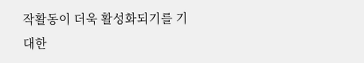작활동이 더욱 활성화되기를 기대한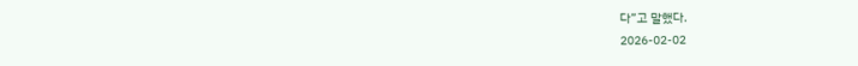다”고 말했다.
2026-02-02